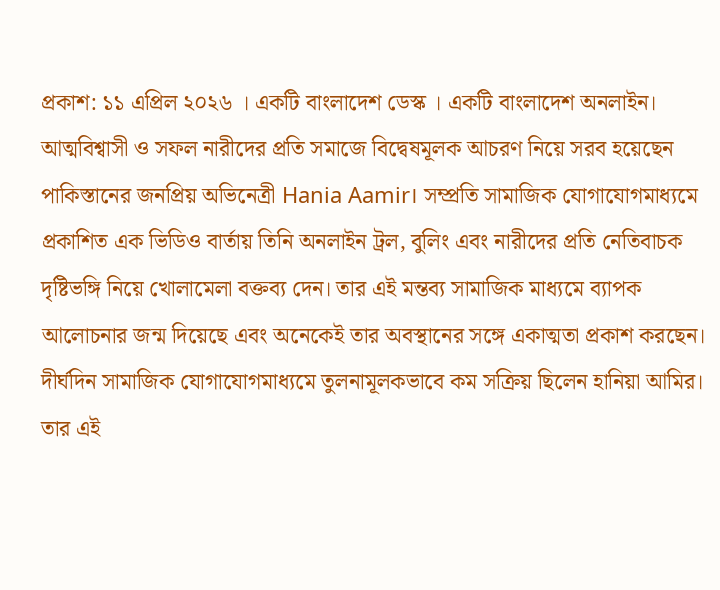প্রকাশ: ১১ এপ্রিল ২০২৬ । একটি বাংলাদেশ ডেস্ক । একটি বাংলাদেশ অনলাইন।
আত্মবিশ্বাসী ও সফল নারীদের প্রতি সমাজে বিদ্বেষমূলক আচরণ নিয়ে সরব হয়েছেন পাকিস্তানের জনপ্রিয় অভিনেত্রী Hania Aamir। সম্প্রতি সামাজিক যোগাযোগমাধ্যমে প্রকাশিত এক ভিডিও বার্তায় তিনি অনলাইন ট্রল, বুলিং এবং নারীদের প্রতি নেতিবাচক দৃষ্টিভঙ্গি নিয়ে খোলামেলা বক্তব্য দেন। তার এই মন্তব্য সামাজিক মাধ্যমে ব্যাপক আলোচনার জন্ম দিয়েছে এবং অনেকেই তার অবস্থানের সঙ্গে একাত্মতা প্রকাশ করছেন।
দীর্ঘদিন সামাজিক যোগাযোগমাধ্যমে তুলনামূলকভাবে কম সক্রিয় ছিলেন হানিয়া আমির। তার এই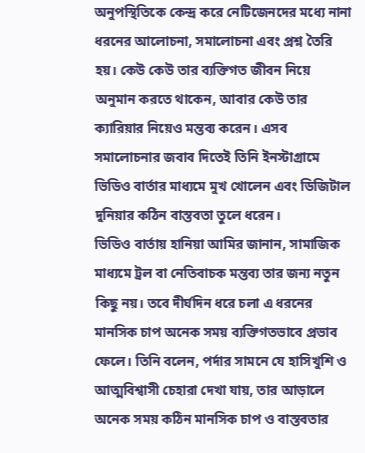অনুপস্থিতিকে কেন্দ্র করে নেটিজেনদের মধ্যে নানা ধরনের আলোচনা, সমালোচনা এবং প্রশ্ন তৈরি হয়। কেউ কেউ তার ব্যক্তিগত জীবন নিয়ে অনুমান করতে থাকেন, আবার কেউ তার ক্যারিয়ার নিয়েও মন্তব্য করেন। এসব সমালোচনার জবাব দিতেই তিনি ইনস্টাগ্রামে ভিডিও বার্তার মাধ্যমে মুখ খোলেন এবং ডিজিটাল দুনিয়ার কঠিন বাস্তবতা তুলে ধরেন।
ভিডিও বার্তায় হানিয়া আমির জানান, সামাজিক মাধ্যমে ট্রল বা নেতিবাচক মন্তব্য তার জন্য নতুন কিছু নয়। তবে দীর্ঘদিন ধরে চলা এ ধরনের মানসিক চাপ অনেক সময় ব্যক্তিগতভাবে প্রভাব ফেলে। তিনি বলেন, পর্দার সামনে যে হাসিখুশি ও আত্মবিশ্বাসী চেহারা দেখা যায়, তার আড়ালে অনেক সময় কঠিন মানসিক চাপ ও বাস্তবতার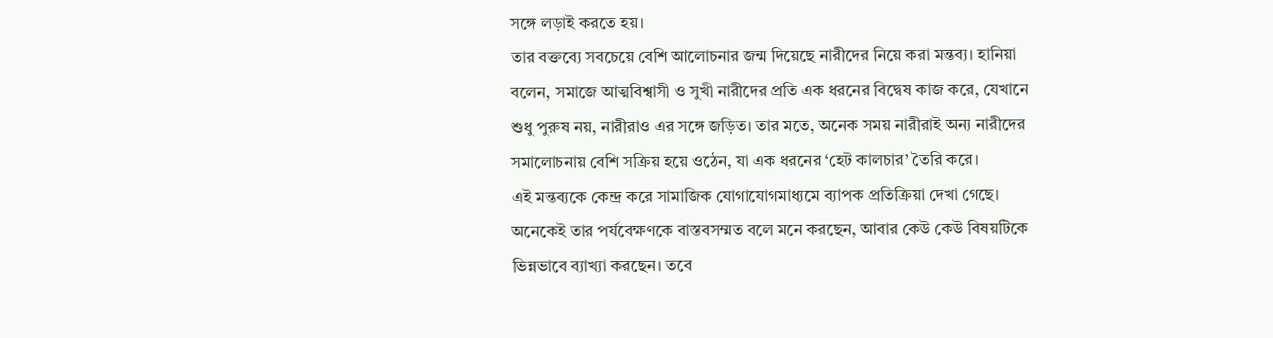সঙ্গে লড়াই করতে হয়।
তার বক্তব্যে সবচেয়ে বেশি আলোচনার জন্ম দিয়েছে নারীদের নিয়ে করা মন্তব্য। হানিয়া বলেন, সমাজে আত্মবিশ্বাসী ও সুখী নারীদের প্রতি এক ধরনের বিদ্বেষ কাজ করে, যেখানে শুধু পুরুষ নয়, নারীরাও এর সঙ্গে জড়িত। তার মতে, অনেক সময় নারীরাই অন্য নারীদের সমালোচনায় বেশি সক্রিয় হয়ে ওঠেন, যা এক ধরনের ‘হেট কালচার’ তৈরি করে।
এই মন্তব্যকে কেন্দ্র করে সামাজিক যোগাযোগমাধ্যমে ব্যাপক প্রতিক্রিয়া দেখা গেছে। অনেকেই তার পর্যবেক্ষণকে বাস্তবসম্মত বলে মনে করছেন, আবার কেউ কেউ বিষয়টিকে ভিন্নভাবে ব্যাখ্যা করছেন। তবে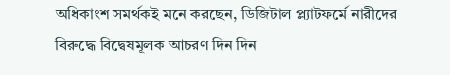অধিকাংশ সমর্থকই মনে করছেন, ডিজিটাল প্ল্যাটফর্মে নারীদের বিরুদ্ধে বিদ্বেষমূলক আচরণ দিন দিন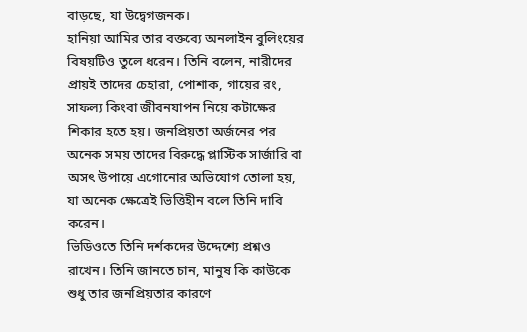বাড়ছে, যা উদ্বেগজনক।
হানিয়া আমির তার বক্তব্যে অনলাইন বুলিংয়ের বিষয়টিও তুলে ধরেন। তিনি বলেন, নারীদের প্রায়ই তাদের চেহারা, পোশাক, গায়ের রং, সাফল্য কিংবা জীবনযাপন নিয়ে কটাক্ষের শিকার হতে হয়। জনপ্রিয়তা অর্জনের পর অনেক সময় তাদের বিরুদ্ধে প্লাস্টিক সার্জারি বা অসৎ উপায়ে এগোনোর অভিযোগ তোলা হয়, যা অনেক ক্ষেত্রেই ভিত্তিহীন বলে তিনি দাবি করেন।
ভিডিওতে তিনি দর্শকদের উদ্দেশ্যে প্রশ্নও রাখেন। তিনি জানতে চান, মানুষ কি কাউকে শুধু তার জনপ্রিয়তার কারণে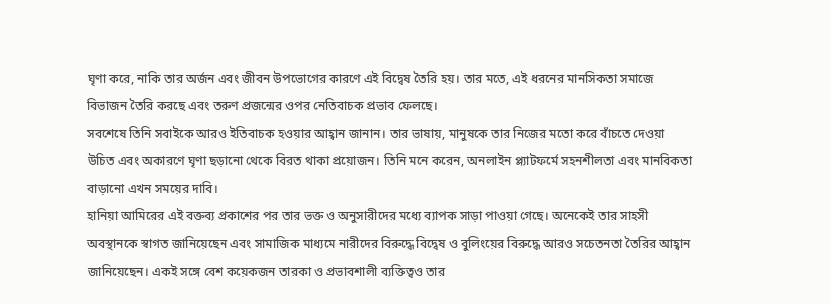ঘৃণা করে, নাকি তার অর্জন এবং জীবন উপভোগের কারণে এই বিদ্বেষ তৈরি হয়। তার মতে, এই ধরনের মানসিকতা সমাজে বিভাজন তৈরি করছে এবং তরুণ প্রজন্মের ওপর নেতিবাচক প্রভাব ফেলছে।
সবশেষে তিনি সবাইকে আরও ইতিবাচক হওয়ার আহ্বান জানান। তার ভাষায়, মানুষকে তার নিজের মতো করে বাঁচতে দেওয়া উচিত এবং অকারণে ঘৃণা ছড়ানো থেকে বিরত থাকা প্রয়োজন। তিনি মনে করেন, অনলাইন প্ল্যাটফর্মে সহনশীলতা এবং মানবিকতা বাড়ানো এখন সময়ের দাবি।
হানিয়া আমিরের এই বক্তব্য প্রকাশের পর তার ভক্ত ও অনুসারীদের মধ্যে ব্যাপক সাড়া পাওয়া গেছে। অনেকেই তার সাহসী অবস্থানকে স্বাগত জানিয়েছেন এবং সামাজিক মাধ্যমে নারীদের বিরুদ্ধে বিদ্বেষ ও বুলিংয়ের বিরুদ্ধে আরও সচেতনতা তৈরির আহ্বান জানিয়েছেন। একই সঙ্গে বেশ কয়েকজন তারকা ও প্রভাবশালী ব্যক্তিত্বও তার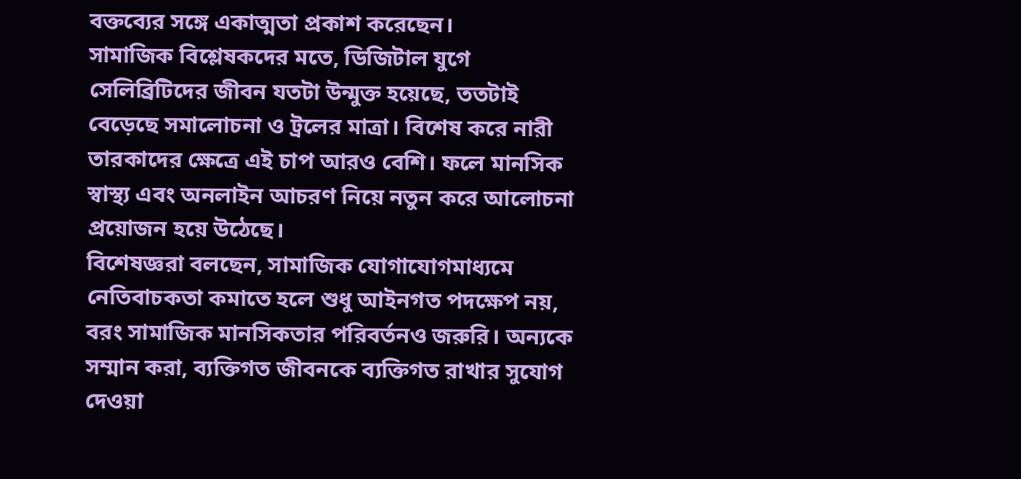বক্তব্যের সঙ্গে একাত্মতা প্রকাশ করেছেন।
সামাজিক বিশ্লেষকদের মতে, ডিজিটাল যুগে সেলিব্রিটিদের জীবন যতটা উন্মুক্ত হয়েছে, ততটাই বেড়েছে সমালোচনা ও ট্রলের মাত্রা। বিশেষ করে নারী তারকাদের ক্ষেত্রে এই চাপ আরও বেশি। ফলে মানসিক স্বাস্থ্য এবং অনলাইন আচরণ নিয়ে নতুন করে আলোচনা প্রয়োজন হয়ে উঠেছে।
বিশেষজ্ঞরা বলছেন, সামাজিক যোগাযোগমাধ্যমে নেতিবাচকতা কমাতে হলে শুধু আইনগত পদক্ষেপ নয়, বরং সামাজিক মানসিকতার পরিবর্তনও জরুরি। অন্যকে সম্মান করা, ব্যক্তিগত জীবনকে ব্যক্তিগত রাখার সুযোগ দেওয়া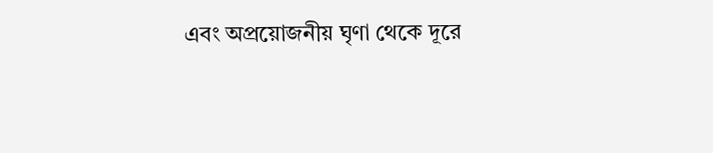এবং অপ্রয়োজনীয় ঘৃণা থেকে দূরে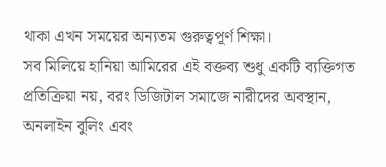থাকা এখন সময়ের অন্যতম গুরুত্বপূর্ণ শিক্ষা।
সব মিলিয়ে হানিয়া আমিরের এই বক্তব্য শুধু একটি ব্যক্তিগত প্রতিক্রিয়া নয়, বরং ডিজিটাল সমাজে নারীদের অবস্থান, অনলাইন বুলিং এবং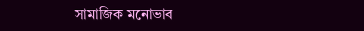সামাজিক মনোভাব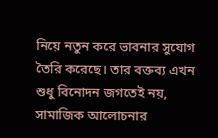নিয়ে নতুন করে ভাবনার সুযোগ তৈরি করেছে। তার বক্তব্য এখন শুধু বিনোদন জগতেই নয়, সামাজিক আলোচনার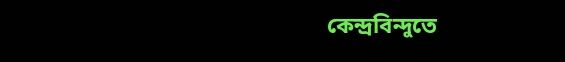কেন্দ্রবিন্দুতে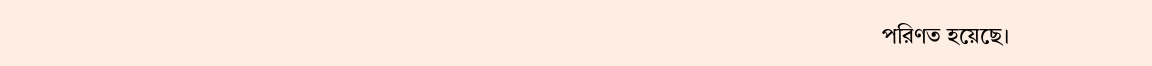পরিণত হয়েছে।